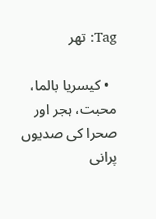Tag: تھر

  • کیسریا بالما، محبت، ہجر اور صحرا کی صدیوں پرانی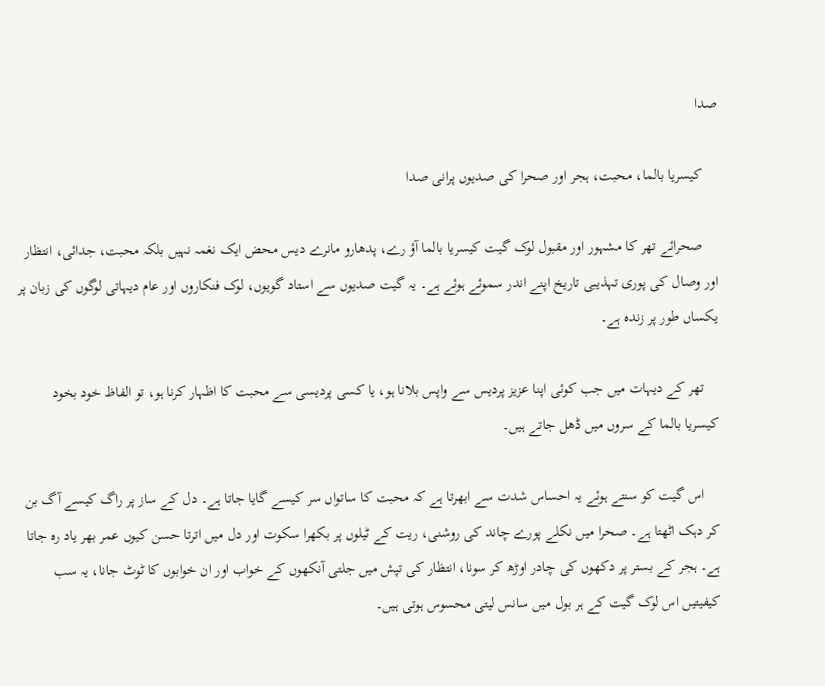صدا

    کیسریا بالما، محبت، ہجر اور صحرا کی صدیوں پرانی صدا

    صحرائے تھر کا مشہور اور مقبول لوک گیت کیسریا بالما آؤ رے، پدھارو مانرے دیس محض ایک نغمہ نہیں بلکہ محبت، جدائی، انتظار اور وصال کی پوری تہذیبی تاریخ اپنے اندر سموئے ہوئے ہے۔ یہ گیت صدیوں سے استاد گویوں، لوک فنکاروں اور عام دیہاتی لوگوں کی زبان پر یکساں طور پر زندہ ہے۔

    تھر کے دیہات میں جب کوئی اپنا عزیز پردیس سے واپس بلانا ہو، یا کسی پردیسی سے محبت کا اظہار کرنا ہو، تو الفاظ خود بخود کیسریا بالما کے سروں میں ڈھل جاتے ہیں۔

    اس گیت کو سنتے ہوئے یہ احساس شدت سے ابھرتا ہے کہ محبت کا ساتواں سر کیسے گایا جاتا ہے۔ دل کے ساز پر راگ کیسے آگ بن کر دہک اٹھتا ہے۔ صحرا میں نکلے پورے چاند کی روشنی، ریت کے ٹیلوں پر بکھرا سکوت اور دل میں اترتا حسن کیوں عمر بھر یاد رہ جاتا ہے۔ ہجر کے بستر پر دکھوں کی چادر اوڑھ کر سونا، انتظار کی تپش میں جلتی آنکھوں کے خواب اور ان خوابوں کا ٹوٹ جانا، یہ سب کیفیتیں اس لوک گیت کے ہر بول میں سانس لیتی محسوس ہوتی ہیں۔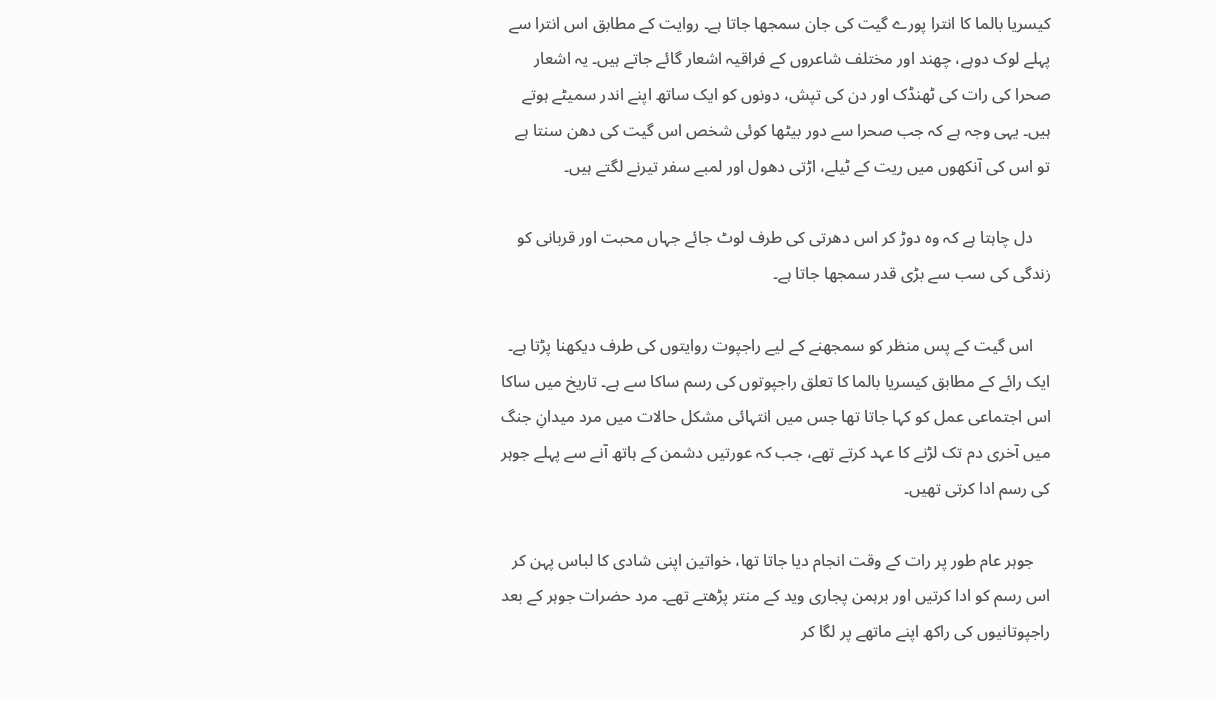کیسریا بالما کا انترا پورے گیت کی جان سمجھا جاتا ہے۔ روایت کے مطابق اس انترا سے پہلے لوک دوہے، چھند اور مختلف شاعروں کے فراقیہ اشعار گائے جاتے ہیں۔ یہ اشعار صحرا کی رات کی ٹھنڈک اور دن کی تپش، دونوں کو ایک ساتھ اپنے اندر سمیٹے ہوتے ہیں۔ یہی وجہ ہے کہ جب صحرا سے دور بیٹھا کوئی شخص اس گیت کی دھن سنتا ہے تو اس کی آنکھوں میں ریت کے ٹیلے، اڑتی دھول اور لمبے سفر تیرنے لگتے ہیں۔

    دل چاہتا ہے کہ وہ دوڑ کر اس دھرتی کی طرف لوٹ جائے جہاں محبت اور قربانی کو زندگی کی سب سے بڑی قدر سمجھا جاتا ہے۔

    اس گیت کے پس منظر کو سمجھنے کے لیے راجپوت روایتوں کی طرف دیکھنا پڑتا ہے۔ ایک رائے کے مطابق کیسریا بالما کا تعلق راجپوتوں کی رسم ساکا سے ہے۔ تاریخ میں ساکا اس اجتماعی عمل کو کہا جاتا تھا جس میں انتہائی مشکل حالات میں مرد میدانِ جنگ میں آخری دم تک لڑنے کا عہد کرتے تھے، جب کہ عورتیں دشمن کے ہاتھ آنے سے پہلے جوہر کی رسم ادا کرتی تھیں۔

    جوہر عام طور پر رات کے وقت انجام دیا جاتا تھا، خواتین اپنی شادی کا لباس پہن کر اس رسم کو ادا کرتیں اور برہمن پجاری وید کے منتر پڑھتے تھے۔ مرد حضرات جوہر کے بعد راجپوتانیوں کی راکھ اپنے ماتھے پر لگا کر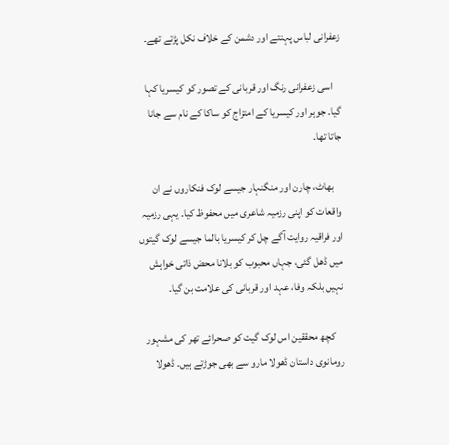زعفرانی لباس پہنتے اور دشمن کے خلاف نکل پڑتے تھے۔

    اسی زعفرانی رنگ اور قربانی کے تصور کو کیسریا کہا گیا۔ جوہر اور کیسریا کے امتزاج کو ساکا کے نام سے جانا جاتا تھا۔

    بھاٹ، چارن اور منگنہار جیسے لوک فنکاروں نے ان واقعات کو اپنی رزمیہ شاعری میں محفوظ کیا۔ یہی رزمیہ اور فراقیہ روایت آگے چل کر کیسریا بالما جیسے لوک گیتوں میں ڈھل گئی، جہاں محبوب کو بلانا محض ذاتی خواہش نہیں بلکہ وفا، عہد اور قربانی کی علامت بن گیا۔

    کچھ محققین اس لوک گیت کو صحرائے تھر کی مشہور رومانوی داستان ڈھولا مارو سے بھی جوڑتے ہیں۔ ڈھولا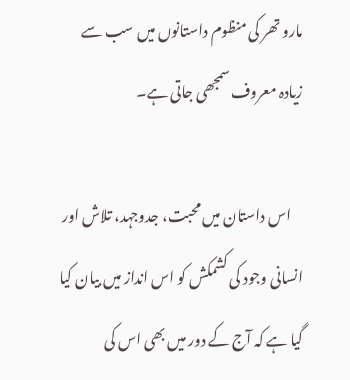مارو تھر کی منظوم داستانوں میں سب سے زیادہ معروف سمجھی جاتی ہے۔

    اس داستان میں محبت، جدوجہد، تلاش اور انسانی وجود کی کشمکش کو اس انداز میں بیان کیا گیا ہے کہ آج کے دور میں بھی اس کی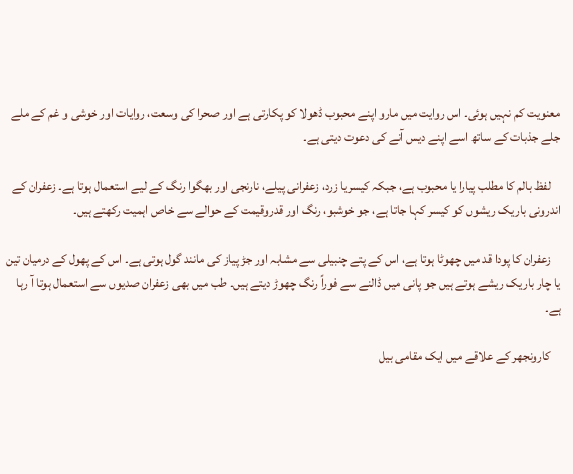معنویت کم نہیں ہوئی۔ اس روایت میں مارو اپنے محبوب ڈھولا کو پکارتی ہے اور صحرا کی وسعت، روایات اور خوشی و غم کے ملے جلے جذبات کے ساتھ اسے اپنے دیس آنے کی دعوت دیتی ہے۔

    لفظ بالم کا مطلب پیارا یا محبوب ہے، جبکہ کیسریا زرد، زعفرانی پیلے، نارنجی اور بھگوا رنگ کے لیے استعمال ہوتا ہے۔ زعفران کے اندرونی باریک ریشوں کو کیسر کہا جاتا ہے، جو خوشبو، رنگ اور قدروقیمت کے حوالے سے خاص اہمیت رکھتے ہیں۔

    زعفران کا پودا قد میں چھوٹا ہوتا ہے، اس کے پتے چنبیلی سے مشابہ اور جڑ پیاز کی مانند گول ہوتی ہے۔ اس کے پھول کے درمیان تین یا چار باریک ریشے ہوتے ہیں جو پانی میں ڈالنے سے فوراً رنگ چھوڑ دیتے ہیں۔ طب میں بھی زعفران صدیوں سے استعمال ہوتا آ رہا ہے۔

    کارونجھر کے علاقے میں ایک مقامی بیل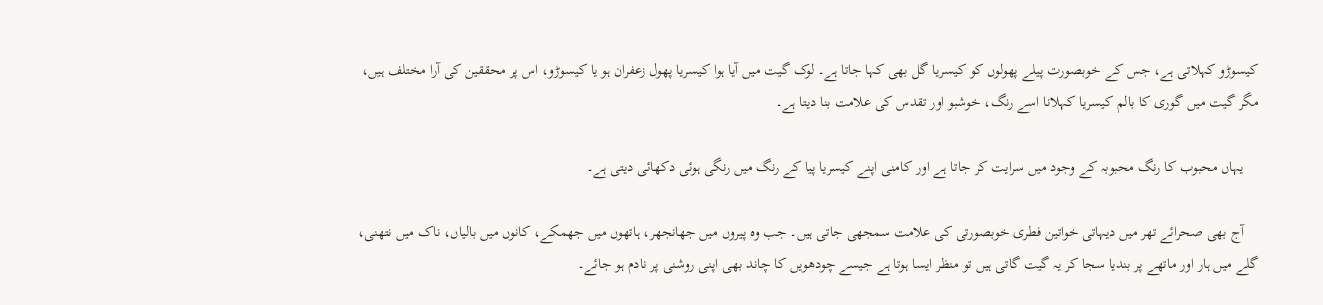کیسوڑو کہلاتی ہے، جس کے خوبصورت پیلے پھولوں کو کیسریا گل بھی کہا جاتا ہے۔ لوک گیت میں آیا ہوا کیسریا پھول زعفران ہو یا کیسوڑو، اس پر محققین کی آرا مختلف ہیں، مگر گیت میں گوری کا بالم کیسریا کہلانا اسے رنگ، خوشبو اور تقدس کی علامت بنا دیتا ہے۔

    یہاں محبوب کا رنگ محبوبہ کے وجود میں سرایت کر جاتا ہے اور کامنی اپنے کیسریا پیا کے رنگ میں رنگی ہوئی دکھائی دیتی ہے۔

    آج بھی صحرائے تھر میں دیہاتی خواتین فطری خوبصورتی کی علامت سمجھی جاتی ہیں۔ جب وہ پیروں میں جھانجھر، ہاتھوں میں جھمکے، کانوں میں بالیاں، ناک میں نتھنی، گلے میں ہار اور ماتھے پر بندیا سجا کر یہ گیت گاتی ہیں تو منظر ایسا ہوتا ہے جیسے چودھویں کا چاند بھی اپنی روشنی پر نادم ہو جائے۔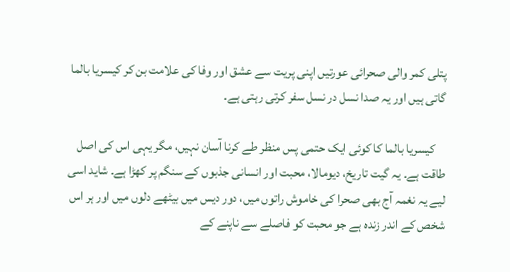پتلی کمر والی صحرائی عورتیں اپنی پریت سے عشق اور وفا کی علامت بن کر کیسریا بالما گاتی ہیں اور یہ صدا نسل در نسل سفر کرتی رہتی ہے۔

    کیسریا بالما کا کوئی ایک حتمی پس منظر طے کرنا آسان نہیں، مگر یہی اس کی اصل طاقت ہے۔ یہ گیت تاریخ، دیومالا، محبت اور انسانی جذبوں کے سنگم پر کھڑا ہے۔ شاید اسی لیے یہ نغمہ آج بھی صحرا کی خاموش راتوں میں، دور دیس میں بیٹھے دلوں میں اور ہر اس شخص کے اندر زندہ ہے جو محبت کو فاصلے سے ناپنے کے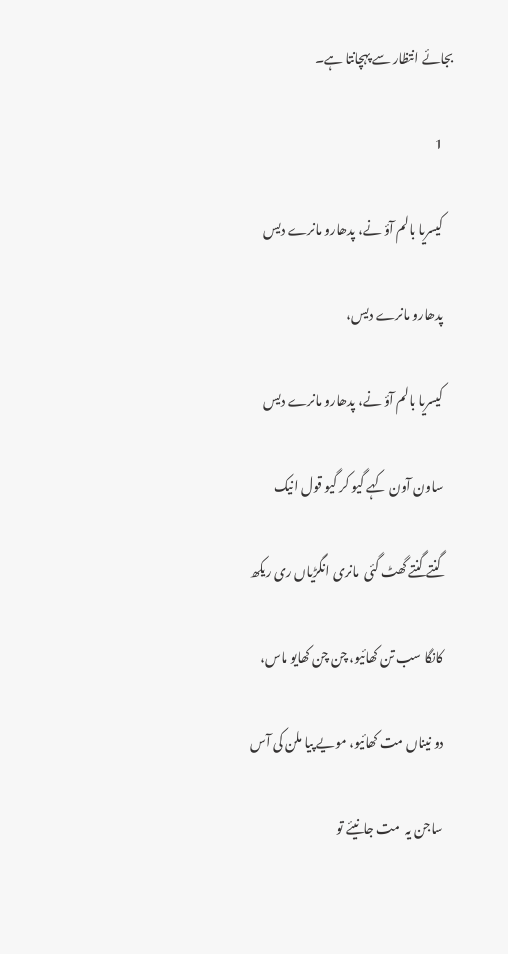بجائے انتظار سے پہچانتا ہے۔

    1

    کیسریا بالم آؤ نے، پدھارو مانرے دیس

    پدھارو مانرے دیس،

    کیسریا بالم آؤ نے، پدھارو مانرے دیس

    ساون آون کہے گیو کر گیو قول انیک

    گنتے گنتے گھٹ گئی  مانری انگڑیاں ری ریکھ

    کانگا سب تن کھائیو، چن چن کھایو ماس،

    دو نیناں مت کھائیو، مویے پیا ملن کی آس

    ساجن یہ  مت جانیئے تو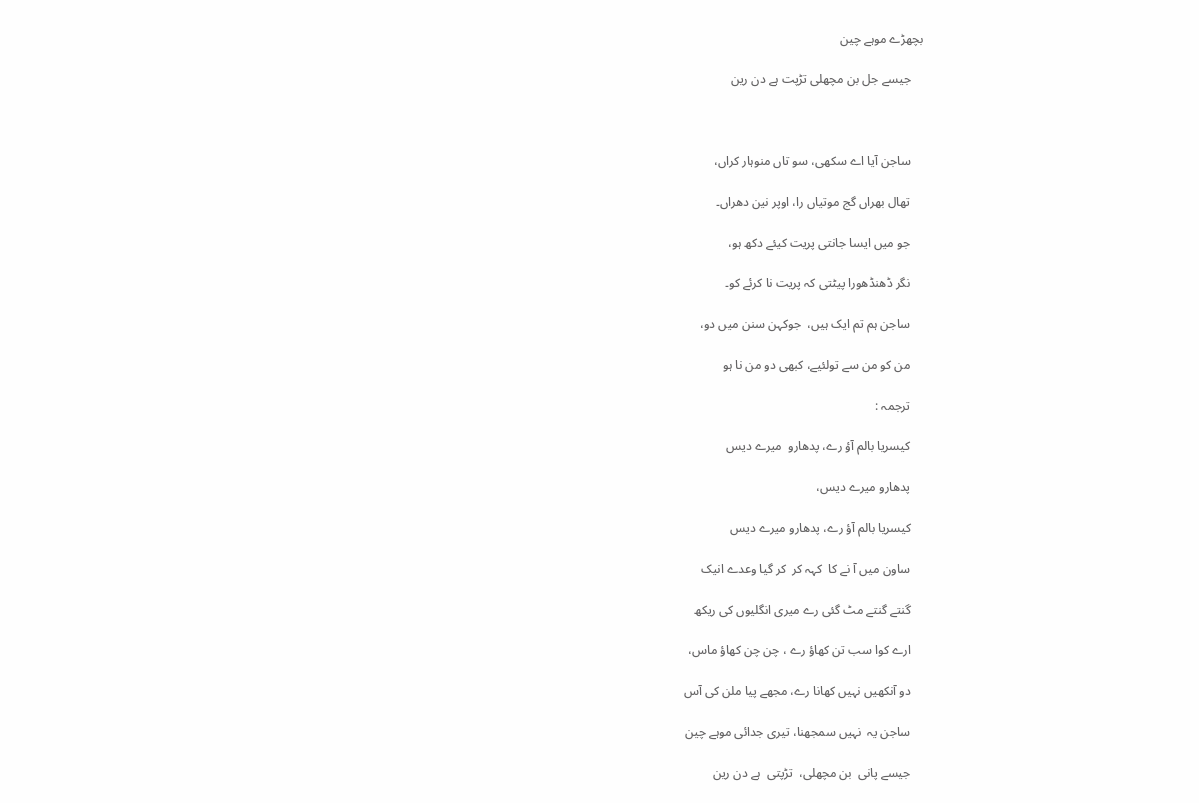بچھڑے موہے چین

    جیسے جل بن مچھلی تڑپت ہے دن رین



    ساجن آیا اے سکھی، سو تاں منوہار کراں،

    تھال بھراں گج موتیاں را، اوپر نین دھراں۔

    جو میں ایسا جانتی پریت کیئے دکھ ہو،

    نگر ڈھنڈھورا پیٹتی کہ پریت نا کرئے کو۔

    ساجن ہم تم ایک ہیں،  جوکہن سنن میں دو،

    من کو من سے تولئیے، کبھی دو من نا ہو

    ترجمہ :

    کیسریا بالم آؤ رے، پدھارو  میرے دیس

    پدھارو میرے دیس،

    کیسریا بالم آؤ رے، پدھارو میرے دیس

    ساون میں آ نے کا  کہہ کر  کر گیا وعدے انیک

    گنتے گنتے مٹ گئی رے میری انگلیوں کی ریکھ

    ارے کوا سب تن کھاؤ رے ، چن چن کھاؤ ماس،

    دو آنکھیں نہیں کھانا رے، مجھے پیا ملن کی آس

    ساجن یہ  نہیں سمجھنا، تیری جدائی موہے چین

    جیسے پانی  بن مچھلی،  تڑپتی  ہے دن رین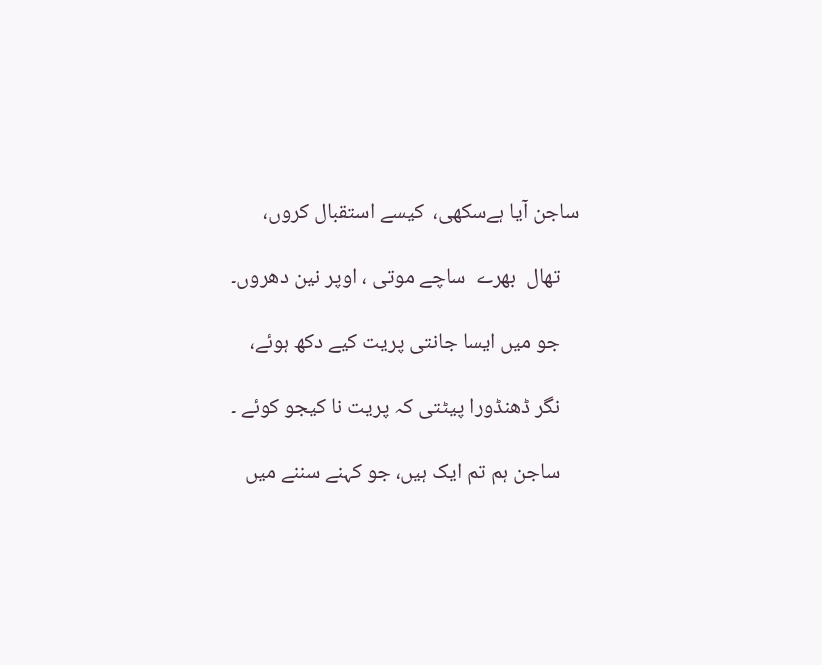ساجن آیا ہےسکھی،  کیسے استقبال کروں،

    تھال  بھرے  ساچے موتی ، اوپر نین دھروں۔

    جو میں ایسا جانتی پریت کیے دکھ ہوئے،

    نگر ڈھنڈورا پیٹتی کہ پریت نا کیجو کوئے ۔

    ساجن ہم تم ایک ہیں، جو کہنے سننے میں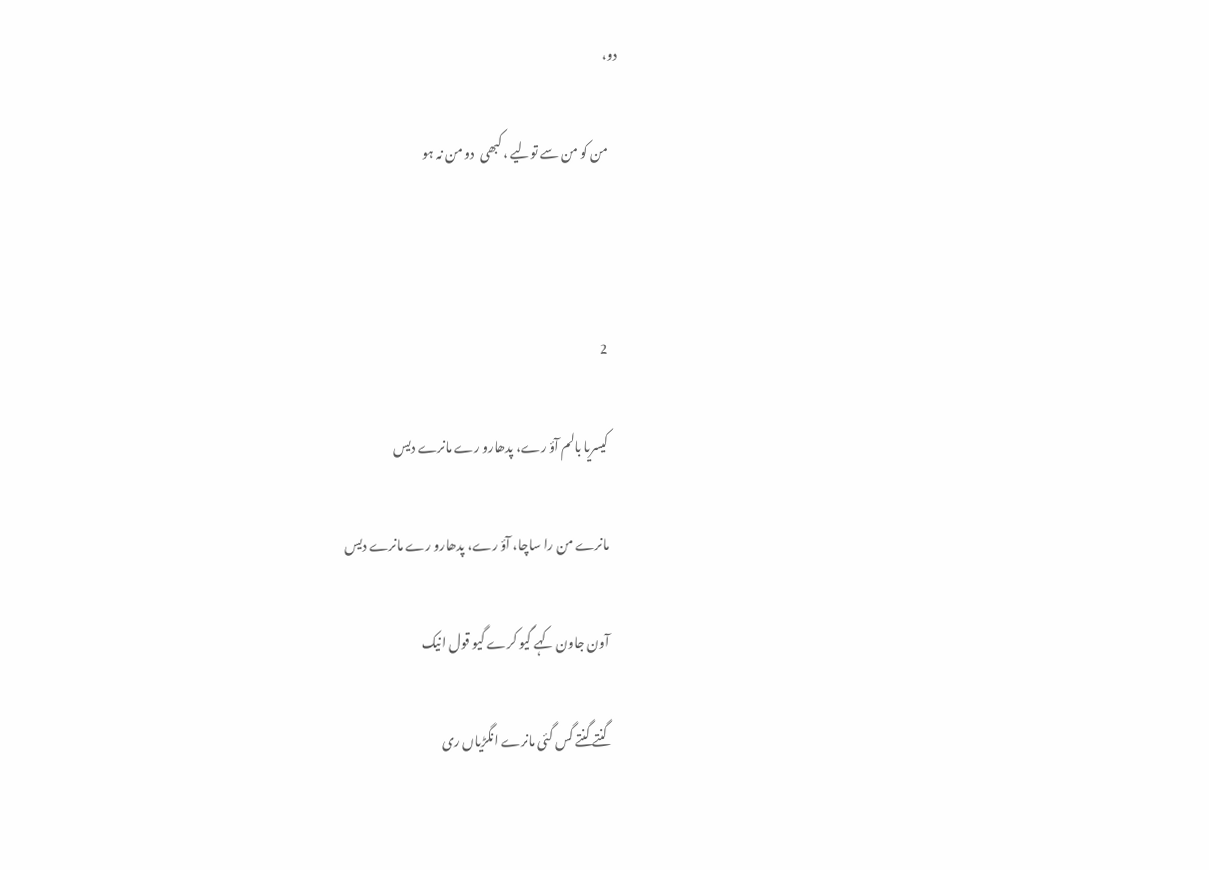دو،

    من کو من سے تولیے ، کبھی  دو من نہ ہو



    2

    کیسریا بالم آؤ رے، پدھارو رے مانرے دیس

    مانرے من را ساچا، آؤ رے، پدھارو رے مانرے دیس

    آون جاون کہے گیو کرے گیو قول انیک

    گنتے گنتے گس گئی مانرے انگڑیاں ری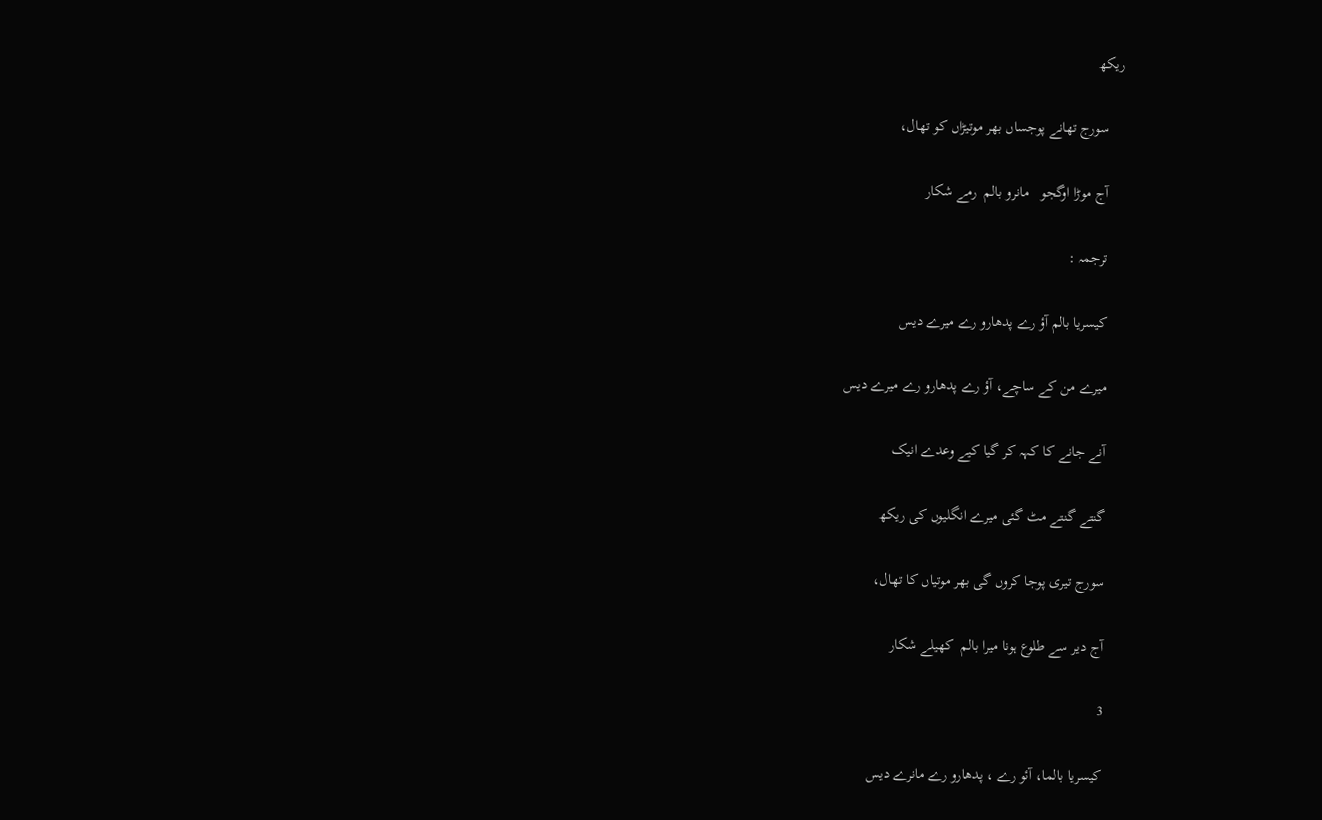ریکھ

    سورج تھانے پوجساں بھر موتیڑاں کو تھال،

    آج موڑا اوگجو   مانرو بالم  رمے شکار

    ترجمہ :

    کیسریا بالم آؤ رے پدھارو رے میرے دیس

    میرے من کے ساچے، آؤ رے پدھارو رے میرے دیس

    آنے جانے کا کہہ کر گیا کیے وعدے انیک

    گنتے گنتے مٹ گئی میرے انگلیوں کی ریکھ

    سورج تیری پوجا کروں گی بھر موتیاں کا تھال،

    آج دیر سے طلوع ہونا میرا بالم  کھیلے شکار

    3

    کیسریا بالما، آئو رے ، پدھارو رے مانرے دیس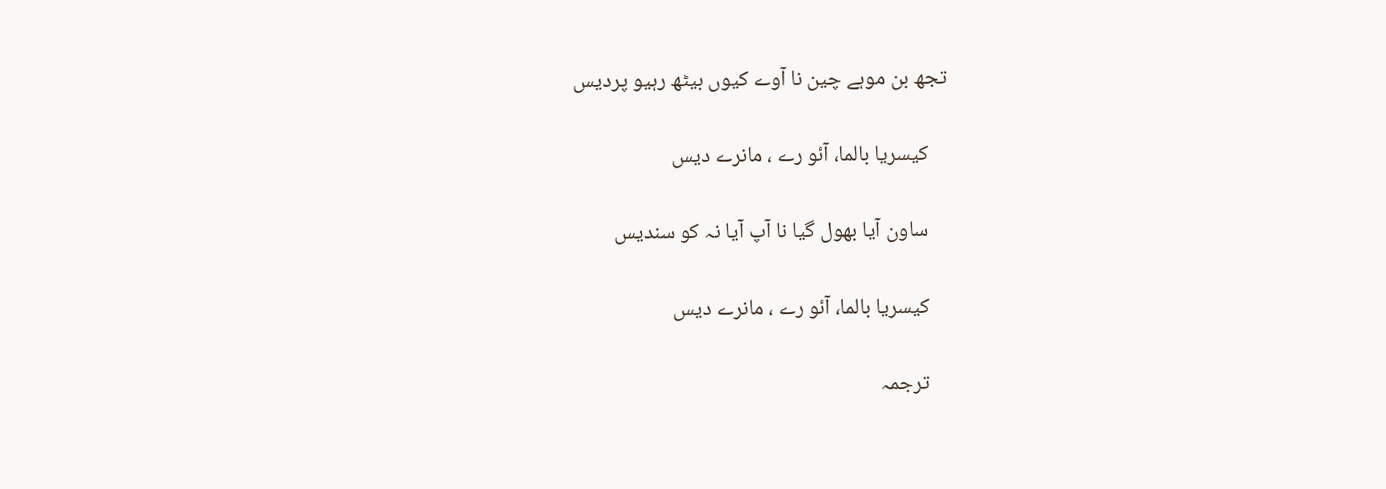تجھ بن موہے چین نا آوے کیوں بیٹھ رہیو پردیس

    کیسریا بالما، آئو رے ، مانرے دیس

    ساون آیا بھول گیا نا آپ آیا نہ کو سندیس

    کیسریا بالما، آئو رے ، مانرے دیس

    ترجمہ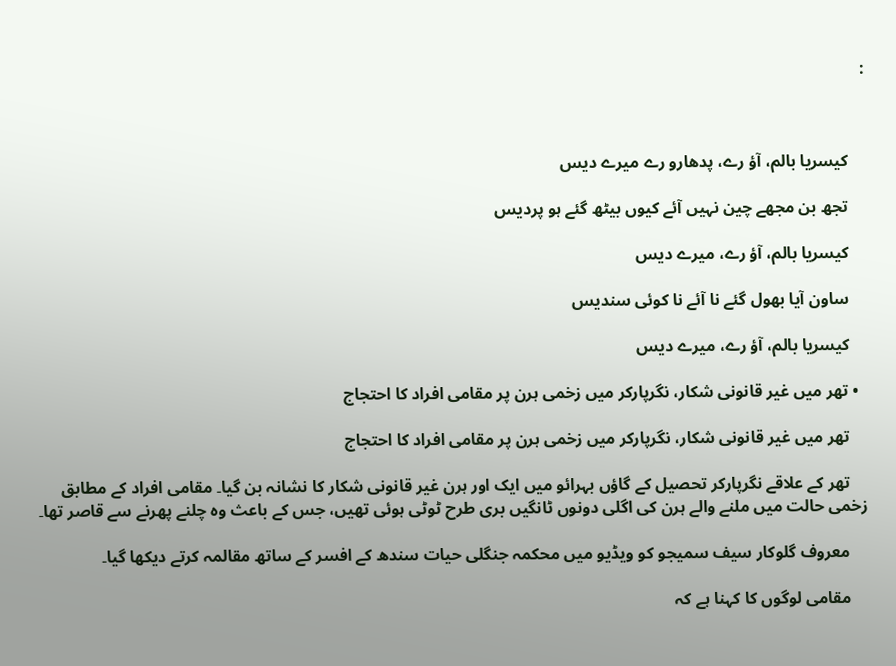:



    کیسریا بالم، آؤ رے، پدھارو رے میرے دیس

    تجھ بن مجھے چین نہیں آئے کیوں بیٹھ گئے ہو پردیس

    کیسریا بالم، آؤ رے، میرے دیس

    ساون آیا بھول گئے نا آئے نا کوئی سندیس

    کیسریا بالم، آؤ رے، میرے دیس

  • تھر میں غیر قانونی شکار، نگرپارکر میں زخمی ہرن پر مقامی افراد کا احتجاج

    تھر میں غیر قانونی شکار، نگرپارکر میں زخمی ہرن پر مقامی افراد کا احتجاج

    تھر کے علاقے نگرپارکر تحصیل کے گاؤں بہرائو میں ایک اور ہرن غیر قانونی شکار کا نشانہ بن گیا۔ مقامی افراد کے مطابق زخمی حالت میں ملنے والے ہرن کی اگلی دونوں ٹانگیں بری طرح ٹوٹی ہوئی تھیں، جس کے باعث وہ چلنے پھرنے سے قاصر تھا۔

    معروف گلوکار سیف سمیجو کو ویڈیو میں محکمہ جنگلی حیات سندھ کے افسر کے ساتھ مقالمہ کرتے دیکھا گیا۔

    مقامی لوگوں کا کہنا ہے کہ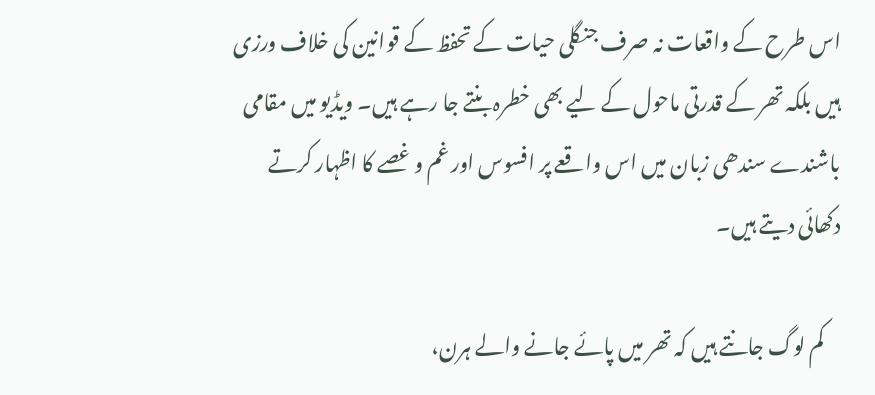اس طرح کے واقعات نہ صرف جنگلی حیات کے تحفظ کے قوانین کی خلاف ورزی ہیں بلکہ تھر کے قدرتی ماحول کے لیے بھی خطرہ بنتے جا رہے ہیں۔ ویڈیو میں مقامی باشندے سندھی زبان میں اس واقعے پر افسوس اور غم و غصے کا اظہار کرتے دکھائی دیتے ہیں۔

    کم لوگ جانتے ہیں کہ تھر میں پائے جانے والے ہرن،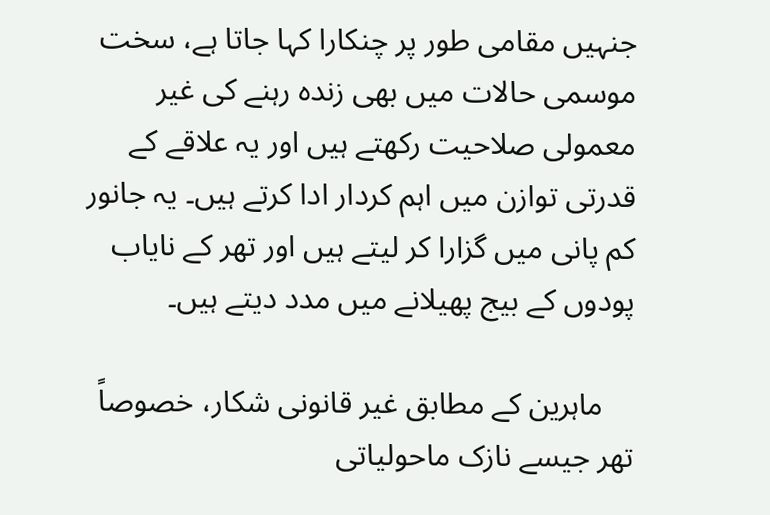جنہیں مقامی طور پر چنکارا کہا جاتا ہے، سخت موسمی حالات میں بھی زندہ رہنے کی غیر معمولی صلاحیت رکھتے ہیں اور یہ علاقے کے قدرتی توازن میں اہم کردار ادا کرتے ہیں۔ یہ جانور کم پانی میں گزارا کر لیتے ہیں اور تھر کے نایاب پودوں کے بیج پھیلانے میں مدد دیتے ہیں۔

    ماہرین کے مطابق غیر قانونی شکار، خصوصاً تھر جیسے نازک ماحولیاتی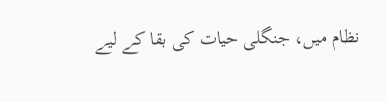نظام میں، جنگلی حیات کی بقا کے لیے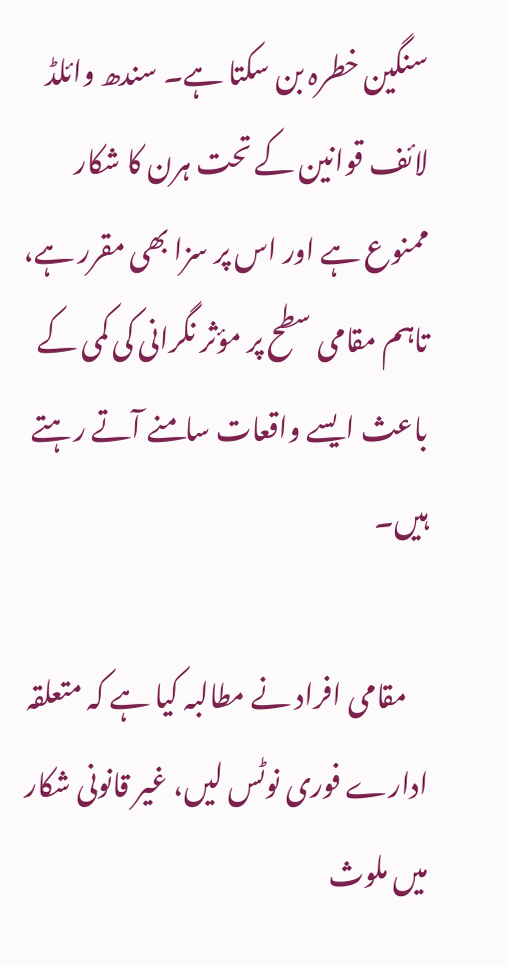سنگین خطرہ بن سکتا ہے۔ سندھ وائلڈ لائف قوانین کے تحت ہرن کا شکار ممنوع ہے اور اس پر سزا بھی مقرر ہے، تاہم مقامی سطح پر مؤثر نگرانی کی کمی کے باعث ایسے واقعات سامنے آتے رہتے ہیں۔

    مقامی افراد نے مطالبہ کیا ہے کہ متعلقہ ادارے فوری نوٹس لیں، غیر قانونی شکار میں ملوث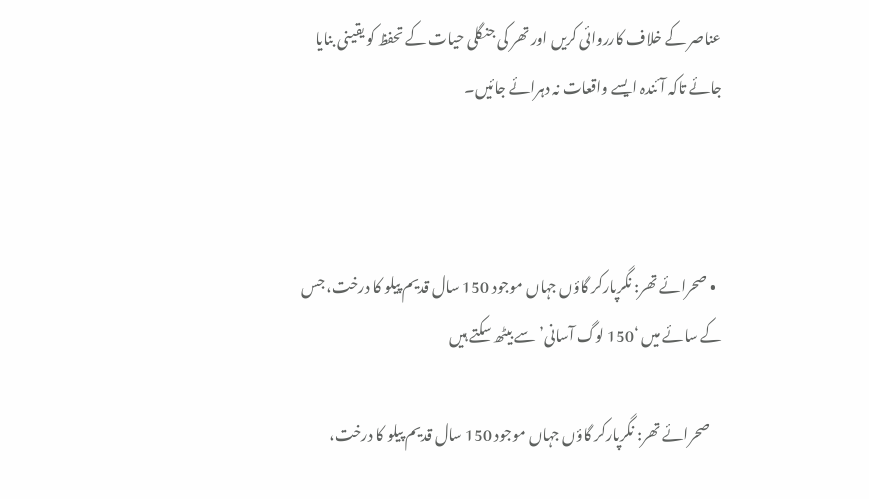عناصر کے خلاف کارروائی کریں اور تھر کی جنگلی حیات کے تحفظ کو یقینی بنایا جائے تاکہ آئندہ ایسے واقعات نہ دہرائے جائیں۔



  • صحرائے تھر: نگرپارکر گاؤں جہاں موجود 150 سال قدیم پیلو کا درخت، جس کے سائے میں ‘150 لوگ آسانی’ سے بیٹھ سکتے ہیں

    صحرائے تھر: نگرپارکر گاؤں جہاں موجود 150 سال قدیم پیلو کا درخت،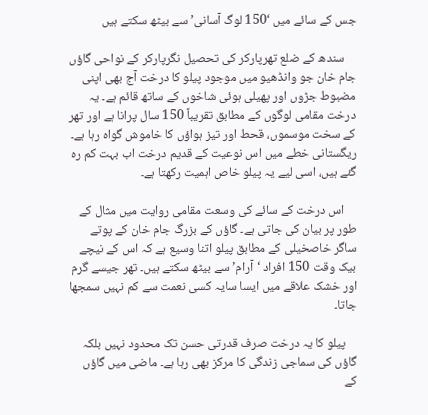جس کے سائے میں ‘150 لوگ آسانی’ سے بیٹھ سکتے ہیں

    سندھ کے ضلع تھرپارکر کی تحصیل نگرپارکر کے نواحی گاؤں جام خان جو وانڈھیو میں موجود پیلو کا درخت آج بھی اپنی مضبوط جڑوں اور پھیلی ہوئی شاخوں کے ساتھ قائم ہے۔ یہ درخت مقامی لوگوں کے مطابق تقریباً 150 سال پرانا ہے اور تھر کے سخت موسموں، قحط اور تیز ہواؤں کا خاموش گواہ رہا ہے۔ ریگستانی خطے میں اس نوعیت کے قدیم درخت اب بہت کم رہ گئے ہیں، اسی لیے یہ پیلو خاص اہمیت رکھتا ہے۔

    اس درخت کے سائے کی وسعت مقامی روایت میں مثال کے طور پر بیان کی جاتی ہے۔ گاؤں کے بزرگ جام خان کے پوتے ساگر خاصخیلی کے مطابق پیلو اتنا وسیع ہے کہ اس کے نیچے بیک وقت 150 افراد ‘آرام’ سے بیٹھ سکتے ہیں۔ تھر جیسے گرم اور خشک علاقے میں ایسا سایہ کسی نعمت سے کم نہیں سمجھا جاتا۔

    پیلو کا یہ درخت صرف قدرتی حسن تک محدود نہیں بلکہ گاؤں کی سماجی زندگی کا مرکز بھی رہا ہے۔ ماضی میں گاؤں کے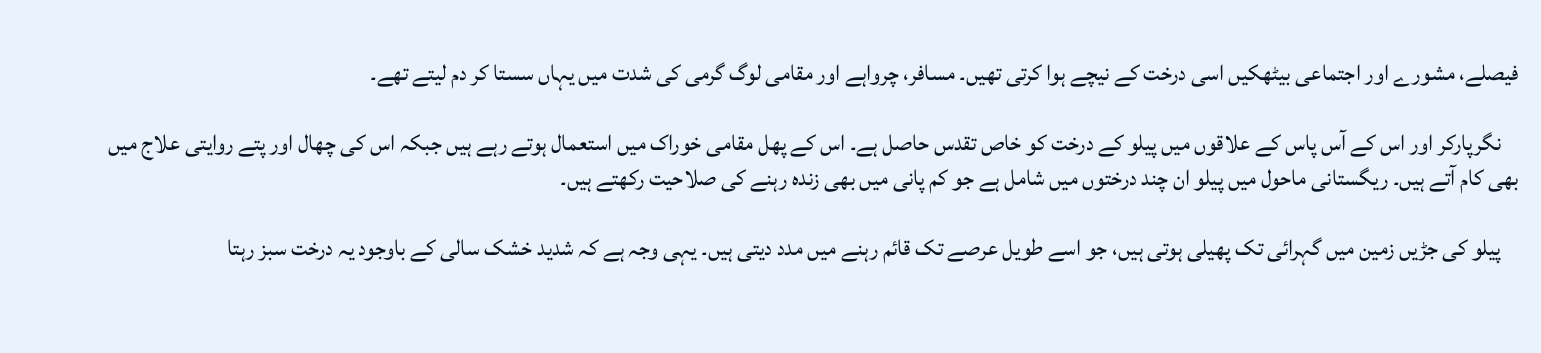فیصلے، مشورے اور اجتماعی بیٹھکیں اسی درخت کے نیچے ہوا کرتی تھیں۔ مسافر، چرواہے اور مقامی لوگ گرمی کی شدت میں یہاں سستا کر دم لیتے تھے۔

    نگرپارکر اور اس کے آس پاس کے علاقوں میں پیلو کے درخت کو خاص تقدس حاصل ہے۔ اس کے پھل مقامی خوراک میں استعمال ہوتے رہے ہیں جبکہ اس کی چھال اور پتے روایتی علاج میں بھی کام آتے ہیں۔ ریگستانی ماحول میں پیلو ان چند درختوں میں شامل ہے جو کم پانی میں بھی زندہ رہنے کی صلاحیت رکھتے ہیں۔

    پیلو کی جڑیں زمین میں گہرائی تک پھیلی ہوتی ہیں، جو اسے طویل عرصے تک قائم رہنے میں مدد دیتی ہیں۔ یہی وجہ ہے کہ شدید خشک سالی کے باوجود یہ درخت سبز رہتا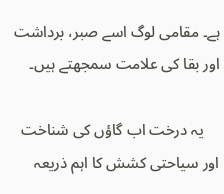ہے۔ مقامی لوگ اسے صبر، برداشت اور بقا کی علامت سمجھتے ہیں۔

    یہ درخت اب گاؤں کی شناخت اور سیاحتی کشش کا اہم ذریعہ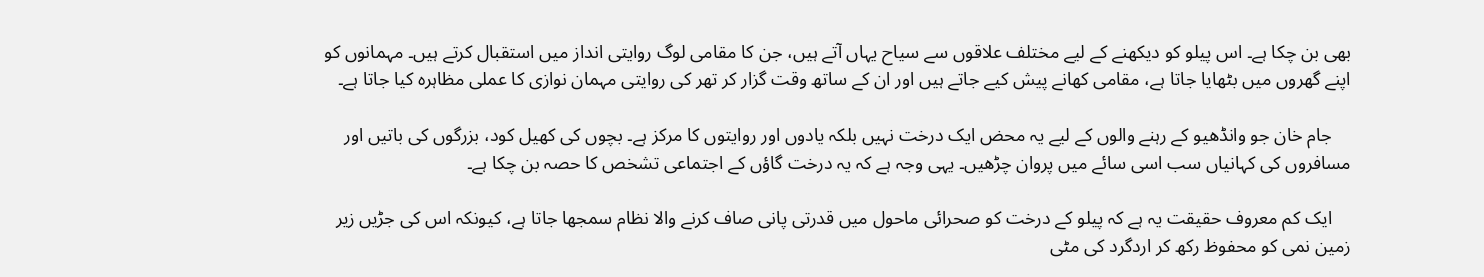بھی بن چکا ہے۔ اس پیلو کو دیکھنے کے لیے مختلف علاقوں سے سیاح یہاں آتے ہیں، جن کا مقامی لوگ روایتی انداز میں استقبال کرتے ہیں۔ مہمانوں کو اپنے گھروں میں بٹھایا جاتا ہے، مقامی کھانے پیش کیے جاتے ہیں اور ان کے ساتھ وقت گزار کر تھر کی روایتی مہمان نوازی کا عملی مظاہرہ کیا جاتا ہے۔

    جام خان جو وانڈھیو کے رہنے والوں کے لیے یہ محض ایک درخت نہیں بلکہ یادوں اور روایتوں کا مرکز ہے۔ بچوں کی کھیل کود، بزرگوں کی باتیں اور مسافروں کی کہانیاں سب اسی سائے میں پروان چڑھیں۔ یہی وجہ ہے کہ یہ درخت گاؤں کے اجتماعی تشخص کا حصہ بن چکا ہے۔

    ایک کم معروف حقیقت یہ ہے کہ پیلو کے درخت کو صحرائی ماحول میں قدرتی پانی صاف کرنے والا نظام سمجھا جاتا ہے، کیونکہ اس کی جڑیں زیر زمین نمی کو محفوظ رکھ کر اردگرد کی مٹی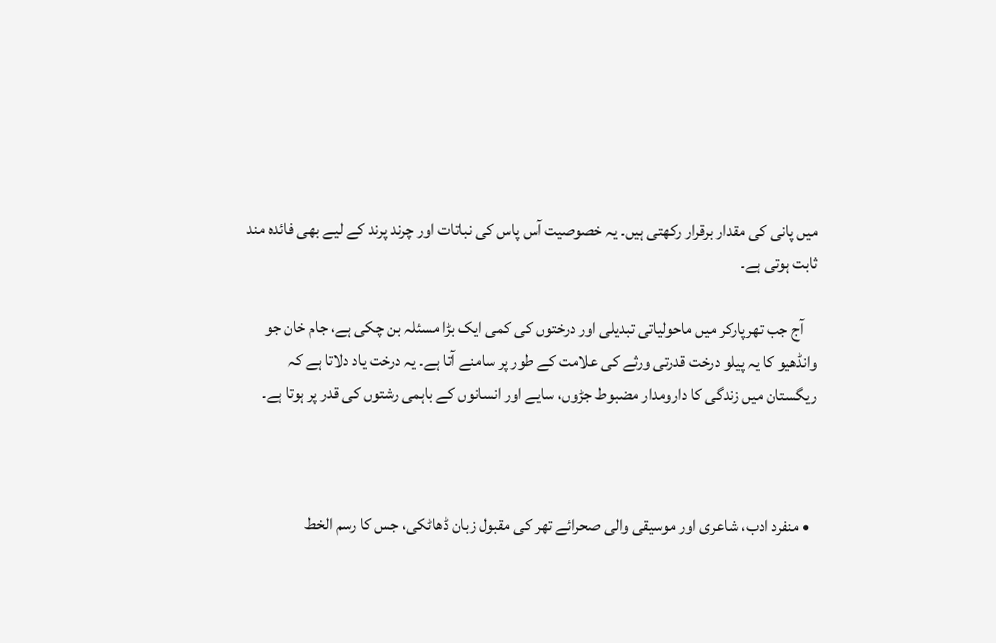میں پانی کی مقدار برقرار رکھتی ہیں۔ یہ خصوصیت آس پاس کی نباتات اور چرند پرند کے لیے بھی فائدہ مند ثابت ہوتی ہے۔

    آج جب تھرپارکر میں ماحولیاتی تبدیلی اور درختوں کی کمی ایک بڑا مسئلہ بن چکی ہے، جام خان جو وانڈھیو کا یہ پیلو درخت قدرتی ورثے کی علامت کے طور پر سامنے آتا ہے۔ یہ درخت یاد دلاتا ہے کہ ریگستان میں زندگی کا دارومدار مضبوط جڑوں، سایے اور انسانوں کے باہمی رشتوں کی قدر پر ہوتا ہے۔



  • منفرد ادب، شاعری اور موسیقی والی صحرائے تھر کی مقبول زبان ڈھاٹکی، جس کا رسم الخط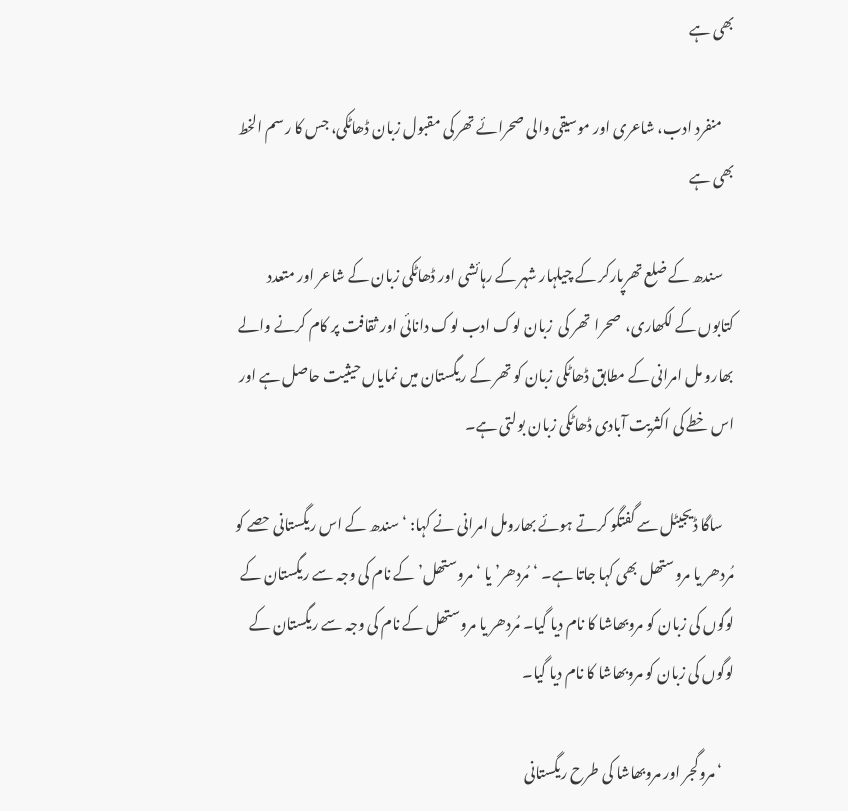بھی ہے

    منفرد ادب، شاعری اور موسیقی والی صحرائے تھر کی مقبول زبان ڈھاٹکی، جس کا رسم الخط بھی ہے

    سندھ کے ضلع تھرپارکر کے چیلہار شہر کے رہائشی اور ڈھاٹکی زبان کے شاعر اور متعدد کتابوں کے لکھاری،  صحرا  تھر کی  زبان لوک ادب لوک دانائی اور ثقافت پر کام کرنے والے بھارو مل امرانی کے مطابق ڈھاٹکی زبان کو تھر کے ریگستان میں نمایاں حیثیت حاصل ہے اور اس خطے کی اکثریت آبادی ڈھاٹکی زبان بولتی ہے۔

    ساگا ڈیجیٹل سے گفتگو کرتے ہوئے بھارومل امرانی نے کہا: ‘سندھ کے اس ریگستانی حصے کو مُردھر یا مروستھل بھی کہا جاتا ہے۔ ‘مُردھر’ یا ‘مروستھل’ کے نام کی وجہ سے ریگستان کے لوگوں کی زبان کو مروبھاشا کا نام دیا گیا۔ مُردھر یا مروستھل کے نام کی وجہ سے ریگستان کے لوگوں کی زبان کو مروبھاشا کا نام دیا گیا۔

    ‘مروگجر اور مروبھاشا کی طرح ریگستانی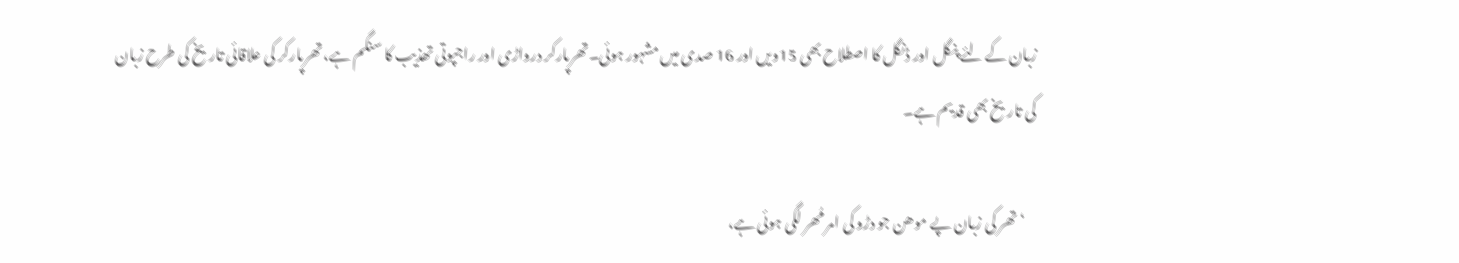زبان کے لئے پنگل اور ڈنگل کا اصطلاح بھی 15ویں اور 16 صدی میں مشہور ہوئی۔تھرپارکر درواڑی اور راجپوتی تھذیب کا سنگم ہے، تھرپارکر کی علاقائی تاریخ کی طرح زبان کی تاریخ بھی قدیم ہے۔

    ‘تھر کی زبان پے موھن جو دڑو کی امر مُھر لگی ہوئی ہے،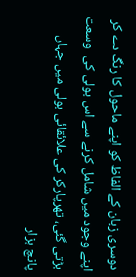دوسری زبان کے الفاظ کو اپنے ماحول کا رنگ دے کر اپنے وجود میں شامل کرنے سے اس بولی کی  وسعت بڑتی گئی، تھرپارکر کی علائقائی بولی میں جہاں پانچ ہزار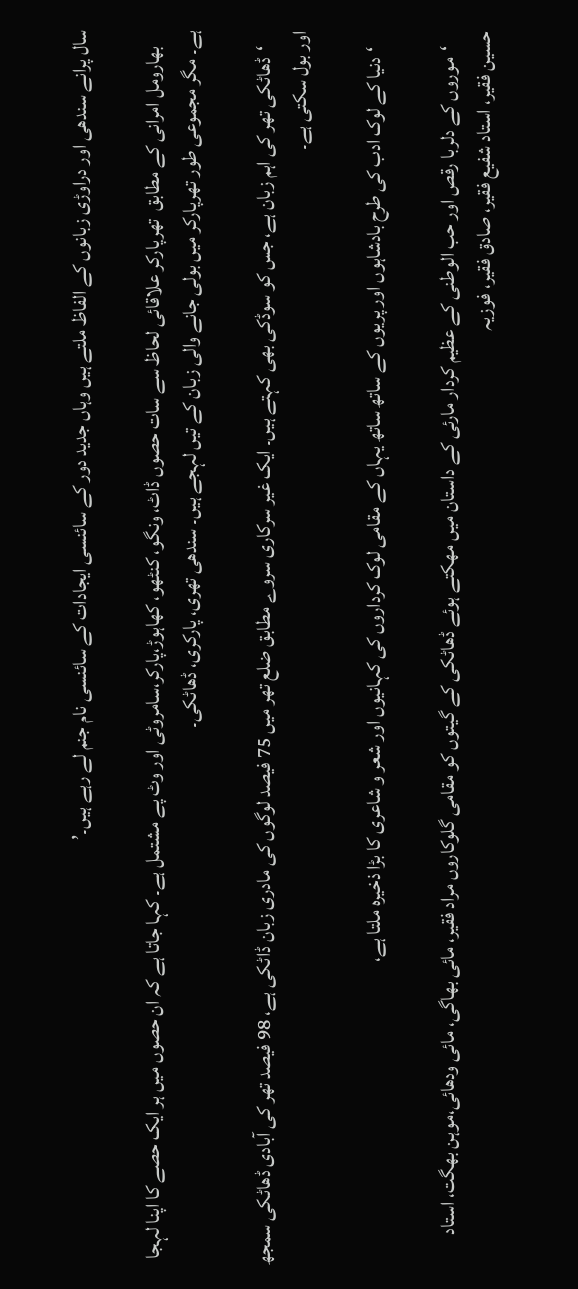سال پرانے سندھی اور دراوڑی زبانوں کے الفاظ ملتے ہیں وہاں جدید دور کے سائنسی ایجادات کے سائنسی نام جنم لے رہے ہیں۔’

    بھارومل امرانی کے مطابق  تھرپارکر علاقائی لحاظ سے سات حصوں ڈاٹ، ونگو، کنٹھو، کھاہوڑ،پارکر،سامروٹی اور وٹ پے مشتمل ہے۔ کہا جاتا ہے کہ ان حصوں میں ہر ایک حصے کا اپنا لہجا ہے۔ مگر مجموعی طور تھرپارکر میں بولی جانے والی زبان کے تیں لہجے ہیں۔ سندھی تھری، پارکری، ڈھاٹکی۔

    ‘ڈھاٹکی تھر کی اہم زبان ہے، جس کو سوڈکی بھی کہتے ہیں۔ ایک غیر سرکاری سروے مطابق ضلع تھر میں 75 فیصد لوگوں کی مادری زبان ڈاٹکی ہے، 98 فیصد تھر کی آبادی ڈھاٹکی سمجھ اور بول سکتی ہے۔

    ‘دنیا کے لوک ادب کی طرح بادشاہوں اور پریوں کے ساتھ ساتھ یہاں کے مقامی لوک کرداروں کی کہانیوں اور شعر و شاعری کا بڑا ذخیرہ ملتا ہے،

    ‘موروں کے دلربا رقص اور حب الوطنی کے عظیم کردار مارئی کے داستان میں مھکتے ہوئے ڈھاٹکی کے گیتوں کو مقامی گلوکاروں مراد فقیر، مائی بھاگی، مائی ودھائی،موہن بھگت، استاد حسین فقیر، استاد شفیع فقیر، صادق فقیر، فوزیہ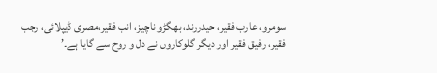سومرو، عارب فقیر، حیدررند، بھگڑو ناچیز، انب فقیر،مصری ڈیپلائی، رجب فقیر، رفیق فقیر اور دیگر گلوکاروں نے دل و روح سے گایا ہے۔’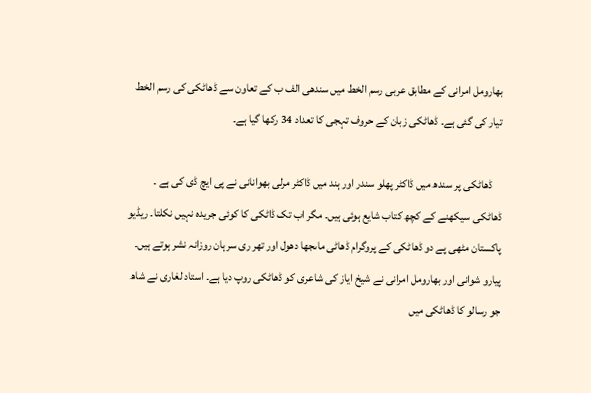بھارومل امرانی کے مطابق عربی رسم الخط میں سندھی الف ب کے تعاون سے ڈھاٹکی کی رسم الخط تیار کی گئی ہے۔ ڈھاٹکی زبان کے حروف تہجی کا تعداد 34 رکھا گیا ہے۔

    ڈھاٹکی پر سندھ میں ڈاکٹر پھلو سندر اور ہند میں ڈاکٹر مرلی بھوانانی نے پی ایچ ڈی کی ہے ۔ ڈھاٹکی سیکھنے کے کچھ کتاب شایع ہوئی ہیں۔ مگر اب تک ڈاٹکی کا کوئی جریدہ نہیں نکلتا۔ ریڈیو پاکستان مٹھی پے دو ڈھاٹکی کے پروگرام ڈھاٹی ماںجھا دھول اور تھر ری سرہان روزانہ نشر ہوتے ہیں۔ پیارو شوانی اور بھارومل امرانی نے شیخ ایاز کی شاعری کو ڈھاٹکی روپ دیا ہے۔ استاد لغاری نے شاھ جو رسالو کا ڈھاٹکی میں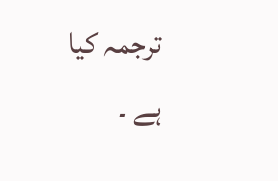ترجمہ کیا ہے ۔